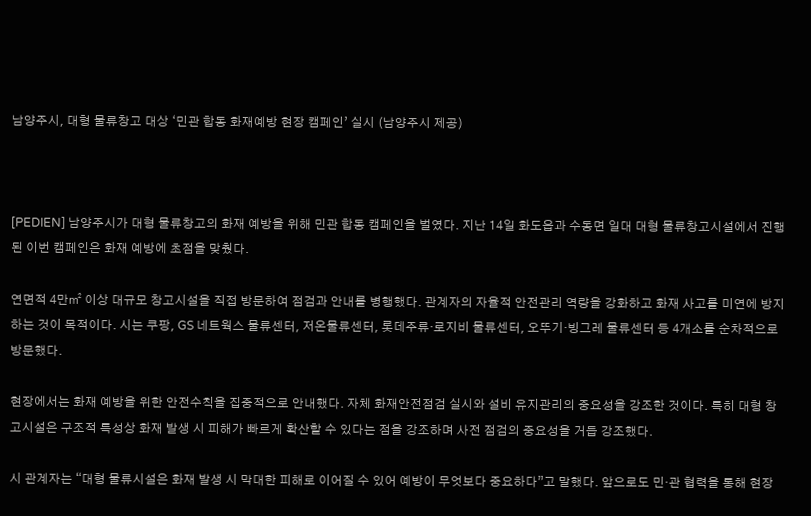남양주시, 대형 물류창고 대상 ‘민관 합동 화재예방 현장 캠페인’ 실시 (남양주시 제공)



[PEDIEN] 남양주시가 대형 물류창고의 화재 예방을 위해 민관 합동 캠페인을 벌였다. 지난 14일 화도읍과 수동면 일대 대형 물류창고시설에서 진행된 이번 캠페인은 화재 예방에 초점을 맞췄다.

연면적 4만㎡ 이상 대규모 창고시설을 직접 방문하여 점검과 안내를 병행했다. 관계자의 자율적 안전관리 역량을 강화하고 화재 사고를 미연에 방지하는 것이 목적이다. 시는 쿠팡, GS 네트웍스 물류센터, 저온물류센터, 롯데주류·로지비 물류센터, 오뚜기·빙그레 물류센터 등 4개소를 순차적으로 방문했다.

현장에서는 화재 예방을 위한 안전수칙을 집중적으로 안내했다. 자체 화재안전점검 실시와 설비 유지관리의 중요성을 강조한 것이다. 특히 대형 창고시설은 구조적 특성상 화재 발생 시 피해가 빠르게 확산할 수 있다는 점을 강조하며 사전 점검의 중요성을 거듭 강조했다.

시 관계자는 “대형 물류시설은 화재 발생 시 막대한 피해로 이어질 수 있어 예방이 무엇보다 중요하다”고 말했다. 앞으로도 민·관 협력을 통해 현장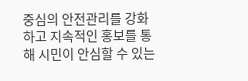중심의 안전관리를 강화하고 지속적인 홍보를 통해 시민이 안심할 수 있는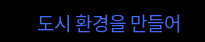도시 환경을 만들어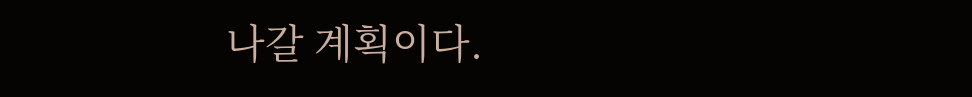나갈 계획이다.